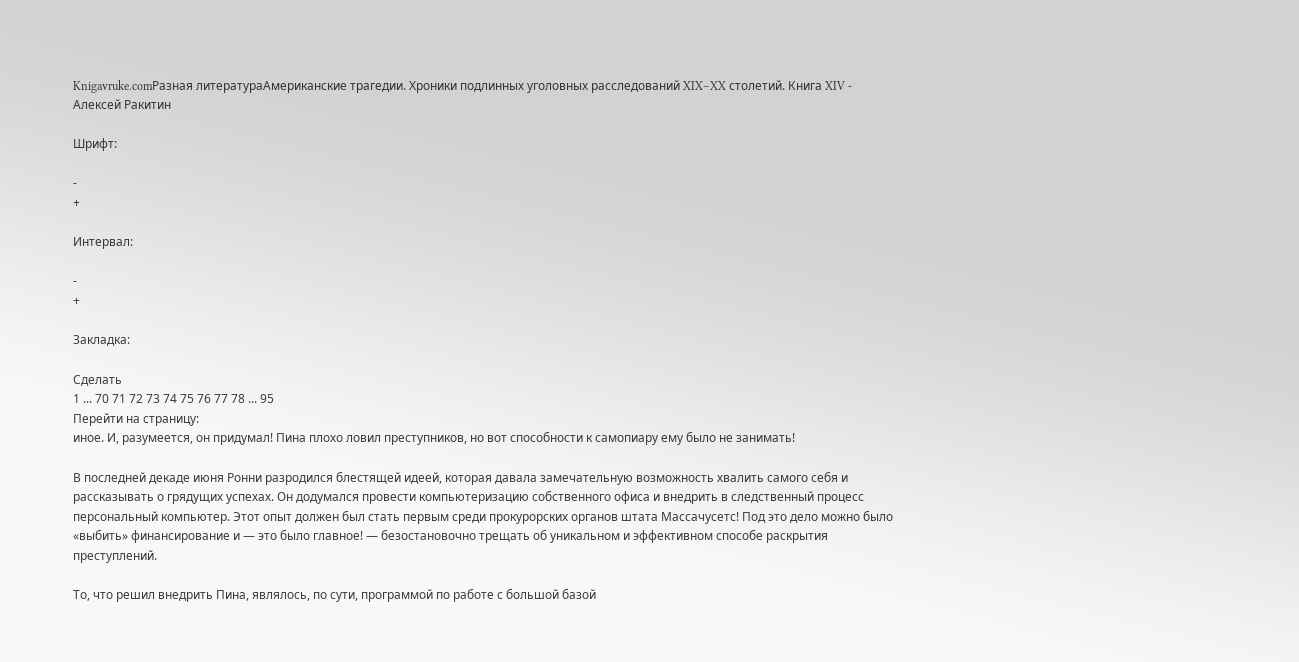Knigavruke.comРазная литератураАмериканские трагедии. Хроники подлинных уголовных расследований XIX–XX столетий. Книга XIV - Алексей Ракитин

Шрифт:

-
+

Интервал:

-
+

Закладка:

Сделать
1 ... 70 71 72 73 74 75 76 77 78 ... 95
Перейти на страницу:
иное. И, разумеется, он придумал! Пина плохо ловил преступников, но вот способности к самопиару ему было не занимать!

В последней декаде июня Ронни разродился блестящей идеей, которая давала замечательную возможность хвалить самого себя и рассказывать о грядущих успехах. Он додумался провести компьютеризацию собственного офиса и внедрить в следственный процесс персональный компьютер. Этот опыт должен был стать первым среди прокурорских органов штата Массачусетс! Под это дело можно было «выбить» финансирование и — это было главное! — безостановочно трещать об уникальном и эффективном способе раскрытия преступлений.

То, что решил внедрить Пина, являлось, по сути, программой по работе с большой базой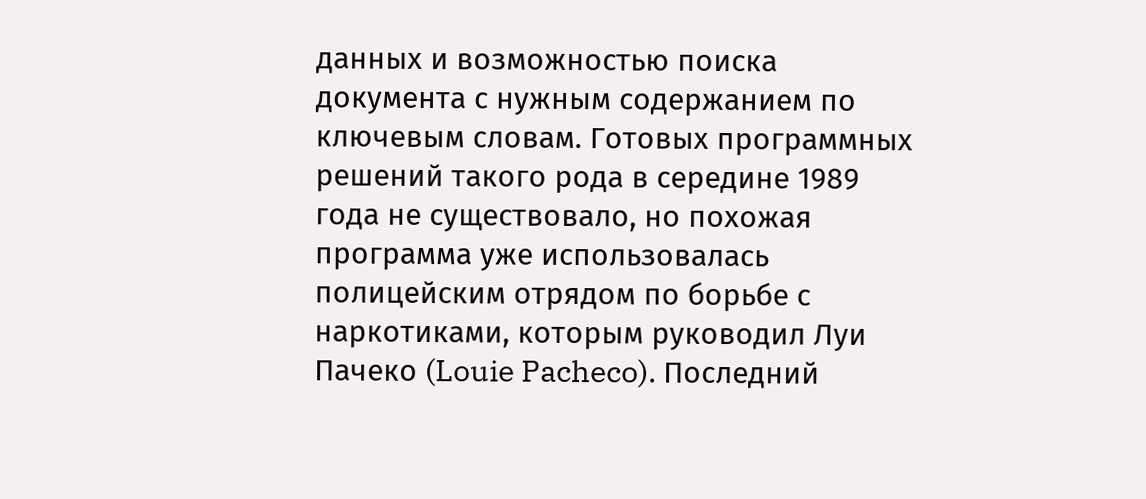данных и возможностью поиска документа с нужным содержанием по ключевым словам. Готовых программных решений такого рода в середине 1989 года не существовало, но похожая программа уже использовалась полицейским отрядом по борьбе с наркотиками, которым руководил Луи Пачеко (Louie Pacheco). Последний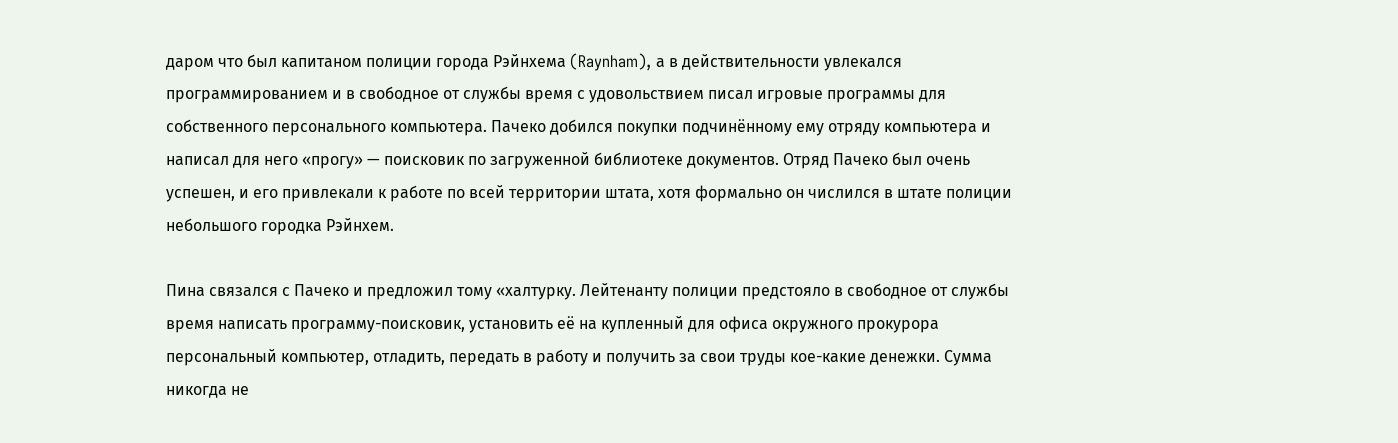даром что был капитаном полиции города Рэйнхема (Raynham), а в действительности увлекался программированием и в свободное от службы время с удовольствием писал игровые программы для собственного персонального компьютера. Пачеко добился покупки подчинённому ему отряду компьютера и написал для него «прогу» — поисковик по загруженной библиотеке документов. Отряд Пачеко был очень успешен, и его привлекали к работе по всей территории штата, хотя формально он числился в штате полиции небольшого городка Рэйнхем.

Пина связался с Пачеко и предложил тому «халтурку. Лейтенанту полиции предстояло в свободное от службы время написать программу-поисковик, установить её на купленный для офиса окружного прокурора персональный компьютер, отладить, передать в работу и получить за свои труды кое-какие денежки. Сумма никогда не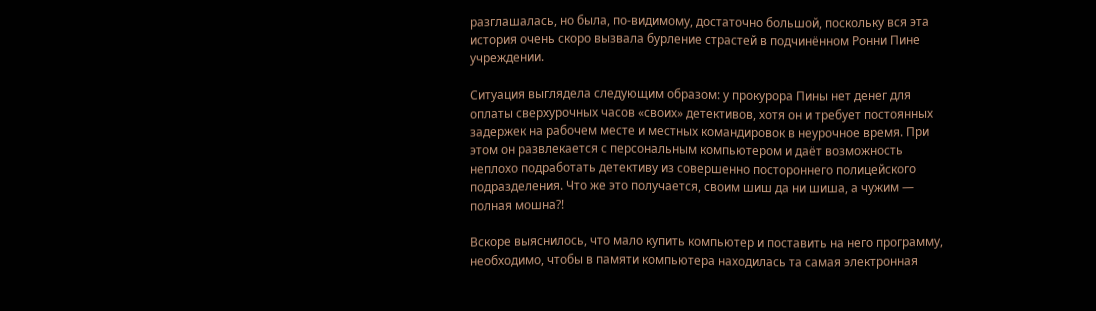разглашалась, но была, по-видимому, достаточно большой, поскольку вся эта история очень скоро вызвала бурление страстей в подчинённом Ронни Пине учреждении.

Ситуация выглядела следующим образом: у прокурора Пины нет денег для оплаты сверхурочных часов «своих» детективов, хотя он и требует постоянных задержек на рабочем месте и местных командировок в неурочное время. При этом он развлекается с персональным компьютером и даёт возможность неплохо подработать детективу из совершенно постороннего полицейского подразделения. Что же это получается, своим шиш да ни шиша, а чужим — полная мошна?!

Вскоре выяснилось, что мало купить компьютер и поставить на него программу, необходимо, чтобы в памяти компьютера находилась та самая электронная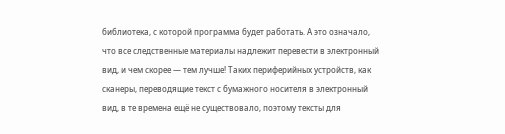библиотека, с которой программа будет работать. А это означало, что все следственные материалы надлежит перевести в электронный вид, и чем скорее — тем лучше! Таких периферийных устройств, как сканеры, переводящие текст с бумажного носителя в электронный вид, в те времена ещё не существовало, поэтому тексты для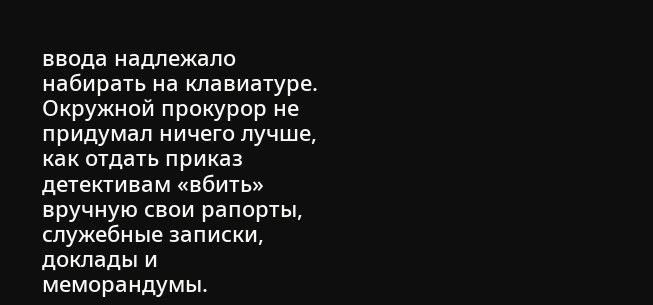ввода надлежало набирать на клавиатуре. Окружной прокурор не придумал ничего лучше, как отдать приказ детективам «вбить» вручную свои рапорты, служебные записки, доклады и меморандумы.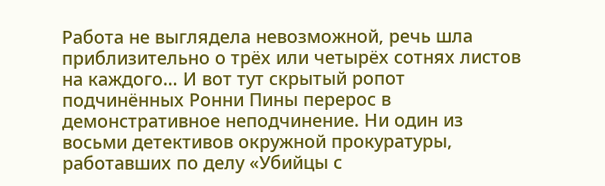Работа не выглядела невозможной, речь шла приблизительно о трёх или четырёх сотнях листов на каждого… И вот тут скрытый ропот подчинённых Ронни Пины перерос в демонстративное неподчинение. Ни один из восьми детективов окружной прокуратуры, работавших по делу «Убийцы с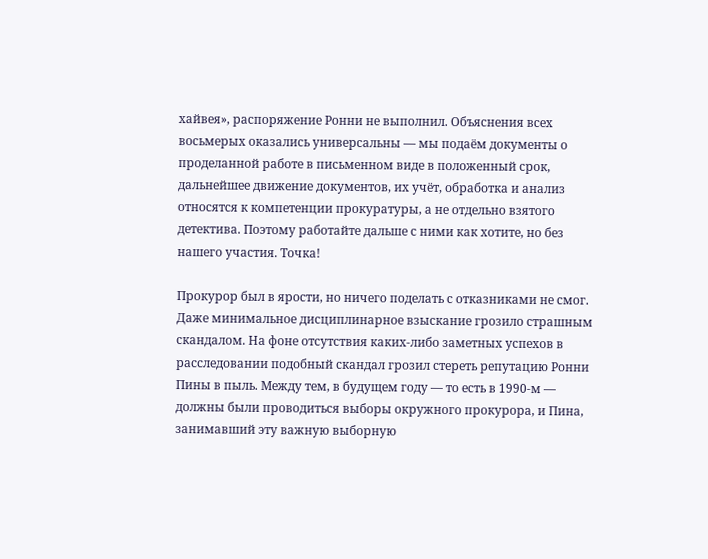хайвея», распоряжение Ронни не выполнил. Объяснения всех восьмерых оказались универсальны — мы подаём документы о проделанной работе в письменном виде в положенный срок, дальнейшее движение документов, их учёт, обработка и анализ относятся к компетенции прокуратуры, а не отдельно взятого детектива. Поэтому работайте дальше с ними как хотите, но без нашего участия. Точка!

Прокурор был в ярости, но ничего поделать с отказниками не смог. Даже минимальное дисциплинарное взыскание грозило страшным скандалом. На фоне отсутствия каких-либо заметных успехов в расследовании подобный скандал грозил стереть репутацию Ронни Пины в пыль. Между тем, в будущем году — то есть в 1990-м — должны были проводиться выборы окружного прокурора, и Пина, занимавший эту важную выборную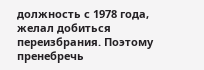должность с 1978 года, желал добиться переизбрания. Поэтому пренебречь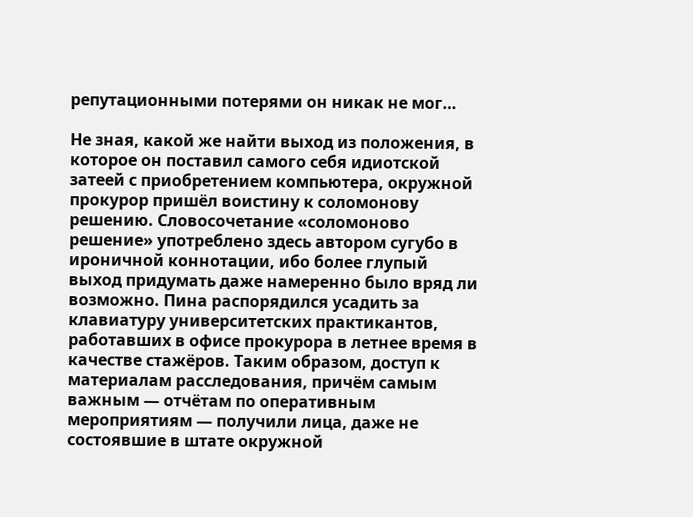репутационными потерями он никак не мог…

Не зная, какой же найти выход из положения, в которое он поставил самого себя идиотской затеей с приобретением компьютера, окружной прокурор пришёл воистину к соломонову решению. Словосочетание «соломоново решение» употреблено здесь автором сугубо в ироничной коннотации, ибо более глупый выход придумать даже намеренно было вряд ли возможно. Пина распорядился усадить за клавиатуру университетских практикантов, работавших в офисе прокурора в летнее время в качестве стажёров. Таким образом, доступ к материалам расследования, причём самым важным — отчётам по оперативным мероприятиям — получили лица, даже не состоявшие в штате окружной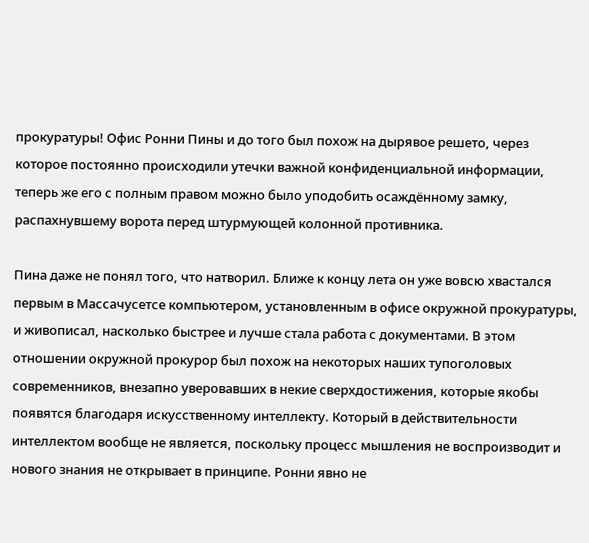прокуратуры! Офис Ронни Пины и до того был похож на дырявое решето, через которое постоянно происходили утечки важной конфиденциальной информации, теперь же его с полным правом можно было уподобить осаждённому замку, распахнувшему ворота перед штурмующей колонной противника.

Пина даже не понял того, что натворил. Ближе к концу лета он уже вовсю хвастался первым в Массачусетсе компьютером, установленным в офисе окружной прокуратуры, и живописал, насколько быстрее и лучше стала работа с документами. В этом отношении окружной прокурор был похож на некоторых наших тупоголовых современников, внезапно уверовавших в некие сверхдостижения, которые якобы появятся благодаря искусственному интеллекту. Который в действительности интеллектом вообще не является, поскольку процесс мышления не воспроизводит и нового знания не открывает в принципе. Ронни явно не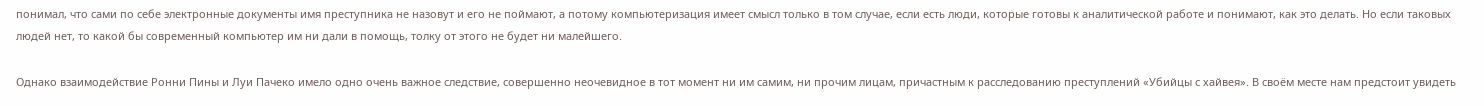понимал, что сами по себе электронные документы имя преступника не назовут и его не поймают, а потому компьютеризация имеет смысл только в том случае, если есть люди, которые готовы к аналитической работе и понимают, как это делать. Но если таковых людей нет, то какой бы современный компьютер им ни дали в помощь, толку от этого не будет ни малейшего.

Однако взаимодействие Ронни Пины и Луи Пачеко имело одно очень важное следствие, совершенно неочевидное в тот момент ни им самим, ни прочим лицам, причастным к расследованию преступлений «Убийцы с хайвея». В своём месте нам предстоит увидеть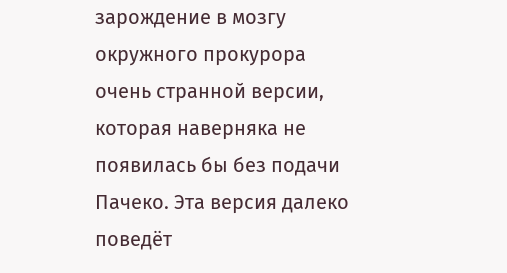зарождение в мозгу окружного прокурора очень странной версии, которая наверняка не появилась бы без подачи Пачеко. Эта версия далеко поведёт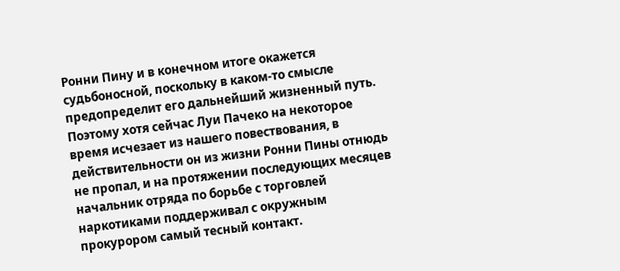Ронни Пину и в конечном итоге окажется судьбоносной, поскольку в каком-то смысле предопределит его дальнейший жизненный путь. Поэтому хотя сейчас Луи Пачеко на некоторое время исчезает из нашего повествования, в действительности он из жизни Ронни Пины отнюдь не пропал, и на протяжении последующих месяцев начальник отряда по борьбе с торговлей наркотиками поддерживал с окружным прокурором самый тесный контакт.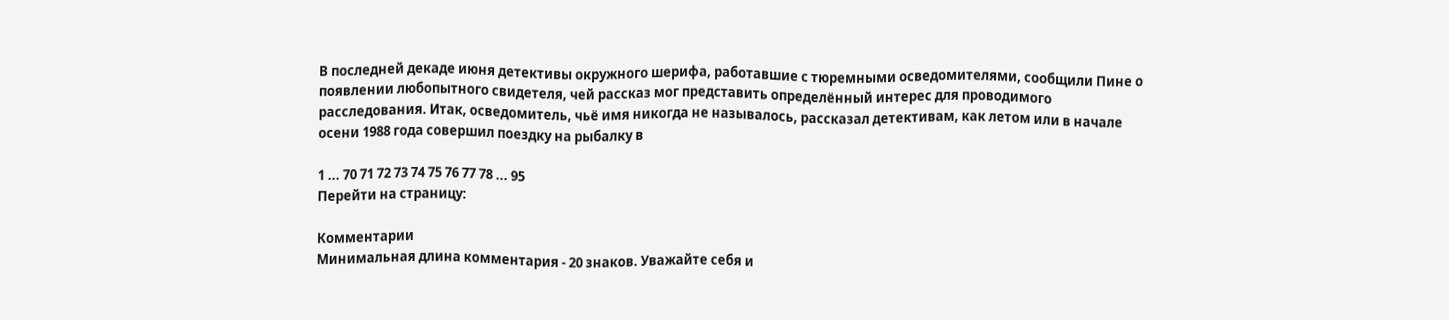В последней декаде июня детективы окружного шерифа, работавшие с тюремными осведомителями, сообщили Пине о появлении любопытного свидетеля, чей рассказ мог представить определённый интерес для проводимого расследования. Итак, осведомитель, чьё имя никогда не называлось, рассказал детективам, как летом или в начале осени 1988 года совершил поездку на рыбалку в

1 ... 70 71 72 73 74 75 76 77 78 ... 95
Перейти на страницу:

Комментарии
Минимальная длина комментария - 20 знаков. Уважайте себя и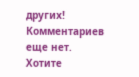других!
Комментариев еще нет. Хотите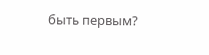быть первым?